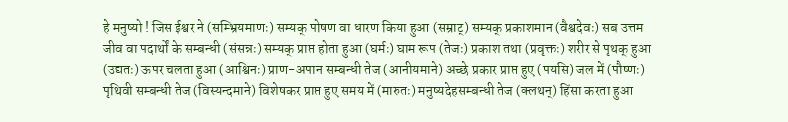हे मनुष्यो ! जिस ईश्वर ने (सम्भ्रियमाणः) सम्यक् पोषण वा धारण किया हुआ (सम्राट्) सम्यक् प्रकाशमान (वैश्वदेवः) सब उत्तम जीव वा पदार्थों के सम्बन्धी (संसन्नः) सम्यक् प्राप्त होता हुआ (घर्मः) घाम रूप (तेजः) प्रकाश तथा (प्रवृक्तः) शरीर से पृथक् हुआ (उद्यतः) ऊपर चलता हुआ (आश्विनः) प्राण-अपान सम्बन्धी तेज (आनीयमाने) अच्छे प्रकार प्राप्त हुए (पयसि) जल में (पौष्णः) पृथिवी सम्बन्धी तेज (विस्यन्दमाने) विशेषकर प्राप्त हुए समय में (मारुतः) मनुष्यदेहसम्बन्धी तेज (क्लथन्) हिंसा करता हुआ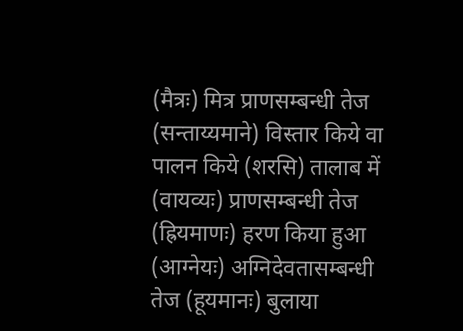(मैत्रः) मित्र प्राणसम्बन्धी तेज (सन्ताय्यमाने) विस्तार किये वा पालन किये (शरसि) तालाब में (वायव्यः) प्राणसम्बन्धी तेज (ह्रियमाणः) हरण किया हुआ (आग्नेयः) अग्निदेवतासम्बन्धी तेज (हूयमानः) बुलाया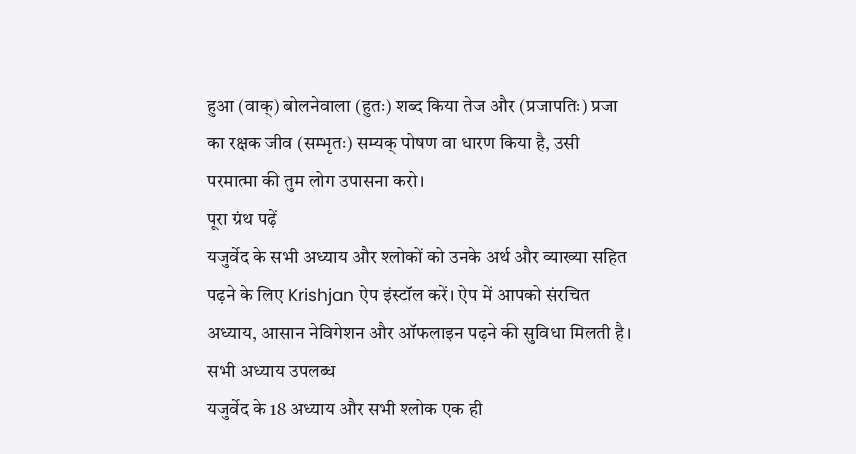हुआ (वाक्) बोलनेवाला (हुतः) शब्द किया तेज और (प्रजापतिः) प्रजा का रक्षक जीव (सम्भृतः) सम्यक् पोषण वा धारण किया है, उसी परमात्मा की तुम लोग उपासना करो।
पूरा ग्रंथ पढ़ें
यजुर्वेद के सभी अध्याय और श्लोकों को उनके अर्थ और व्याख्या सहित पढ़ने के लिए Krishjan ऐप इंस्टॉल करें। ऐप में आपको संरचित अध्याय, आसान नेविगेशन और ऑफलाइन पढ़ने की सुविधा मिलती है।
सभी अध्याय उपलब्ध
यजुर्वेद के 18 अध्याय और सभी श्लोक एक ही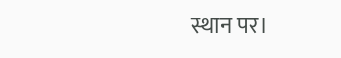स्थान पर।